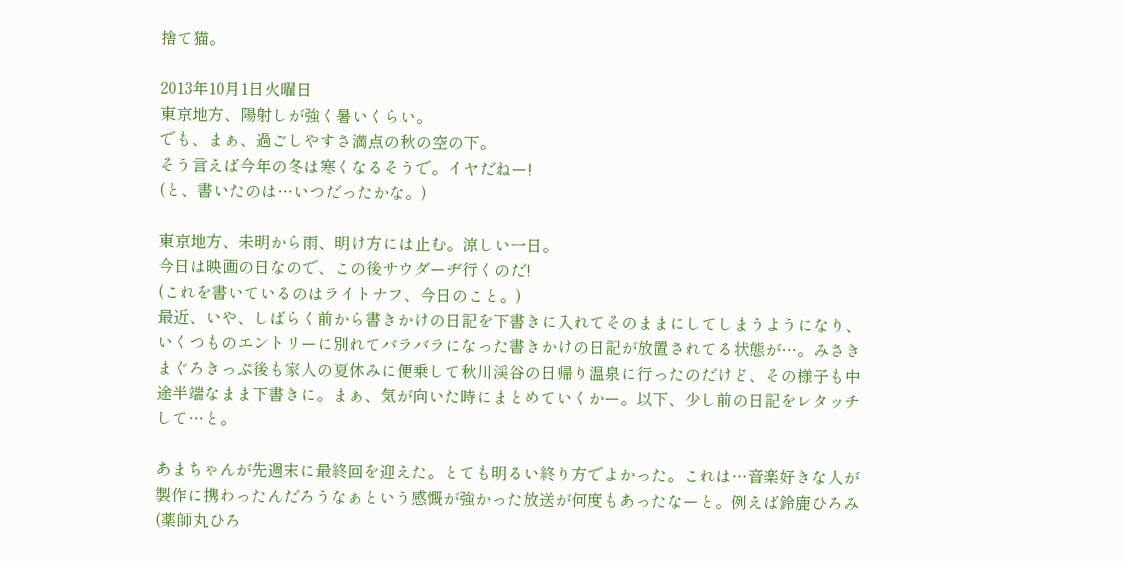捨て猫。

2013年10月1日火曜日
東京地方、陽射しが強く暑いくらい。
でも、まぁ、過ごしやすさ満点の秋の空の下。
そう言えば今年の冬は寒くなるそうで。イヤだねー!
(と、書いたのは…いつだったかな。)

東京地方、未明から雨、明け方には止む。涼しい一日。
今日は映画の日なので、この後サウダーヂ行くのだ!
(これを書いているのはライトナフ、今日のこと。)
最近、いや、しばらく前から書きかけの日記を下書きに入れてそのままにしてしまうようになり、いくつものエントリーに別れてバラバラになった書きかけの日記が放置されてる状態が…。みさきまぐろきっぷ後も家人の夏休みに便乗して秋川渓谷の日帰り温泉に行ったのだけど、その様子も中途半端なまま下書きに。まぁ、気が向いた時にまとめていくかー。以下、少し前の日記をレタッチして…と。

あまちゃんが先週末に最終回を迎えた。とても明るい終り方でよかった。これは…音楽好きな人が製作に携わったんだろうなぁという感慨が強かった放送が何度もあったなーと。例えば鈴鹿ひろみ(薬師丸ひろ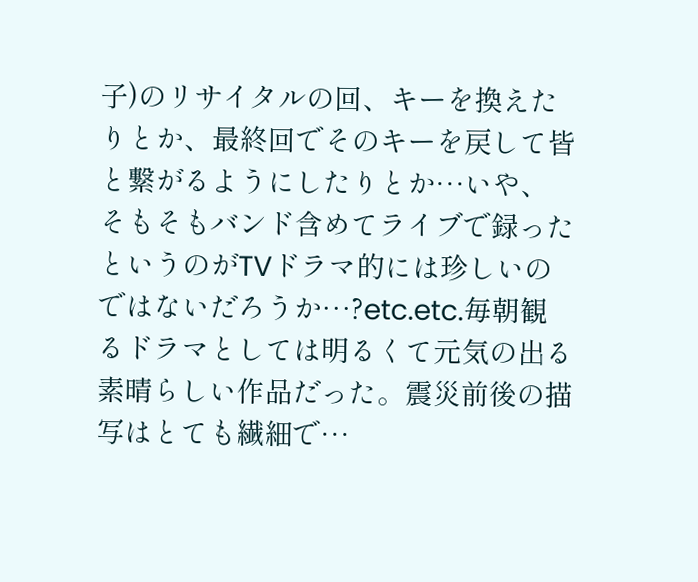子)のリサイタルの回、キーを換えたりとか、最終回でそのキーを戻して皆と繋がるようにしたりとか…いや、そもそもバンド含めてライブで録ったというのがTVドラマ的には珍しいのではないだろうか…?etc.etc.毎朝観るドラマとしては明るくて元気の出る素晴らしい作品だった。震災前後の描写はとても繊細で…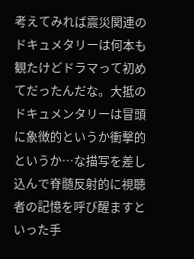考えてみれば震災関連のドキュメタリーは何本も観たけどドラマって初めてだったんだな。大抵のドキュメンタリーは冒頭に象徴的というか衝撃的というか…な描写を差し込んで脊髄反射的に視聴者の記憶を呼び醒ますといった手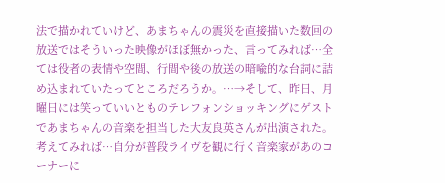法で描かれていけど、あまちゃんの震災を直接描いた数回の放送ではそういった映像がほぼ無かった、言ってみれば…全ては役者の表情や空間、行間や後の放送の暗喩的な台詞に詰め込まれていたってところだろうか。…→そして、昨日、月曜日には笑っていいとものテレフォンショッキングにゲストであまちゃんの音楽を担当した大友良英さんが出演された。考えてみれば…自分が普段ライヴを観に行く音楽家があのコーナーに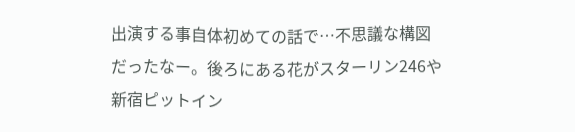出演する事自体初めての話で…不思議な構図だったなー。後ろにある花がスターリン246や新宿ピットイン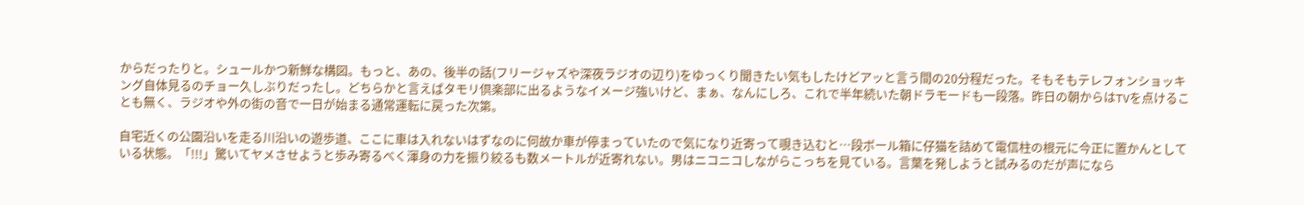からだったりと。シュールかつ新鮮な構図。もっと、あの、後半の話(フリージャズや深夜ラジオの辺り)をゆっくり聞きたい気もしたけどアッと言う間の20分程だった。そもそもテレフォンショッキング自体見るのチョー久しぶりだったし。どちらかと言えばタモリ倶楽部に出るようなイメージ強いけど、まぁ、なんにしろ、これで半年続いた朝ドラモードも一段落。昨日の朝からはTVを点けることも無く、ラジオや外の街の音で一日が始まる通常運転に戻った次第。

自宅近くの公園沿いを走る川沿いの遊歩道、ここに車は入れないはずなのに何故か車が停まっていたので気になり近寄って覗き込むと…段ボール箱に仔猫を詰めて電信柱の根元に今正に置かんとしている状態。「!!!」驚いてヤメさせようと歩み寄るべく渾身の力を振り絞るも数メートルが近寄れない。男はニコニコしながらこっちを見ている。言葉を発しようと試みるのだが声になら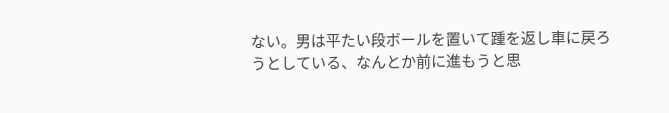ない。男は平たい段ボールを置いて踵を返し車に戻ろうとしている、なんとか前に進もうと思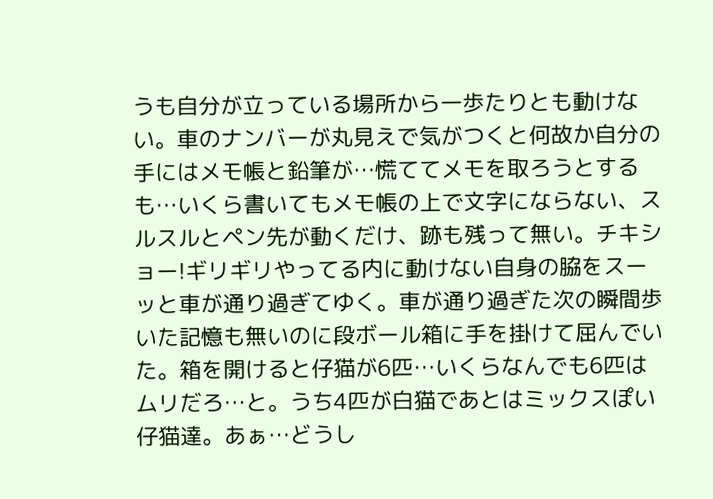うも自分が立っている場所から一歩たりとも動けない。車のナンバーが丸見えで気がつくと何故か自分の手にはメモ帳と鉛筆が…慌ててメモを取ろうとするも…いくら書いてもメモ帳の上で文字にならない、スルスルとペン先が動くだけ、跡も残って無い。チキショー!ギリギリやってる内に動けない自身の脇をスーッと車が通り過ぎてゆく。車が通り過ぎた次の瞬間歩いた記憶も無いのに段ボール箱に手を掛けて屈んでいた。箱を開けると仔猫が6匹…いくらなんでも6匹はムリだろ…と。うち4匹が白猫であとはミックスぽい仔猫達。あぁ…どうし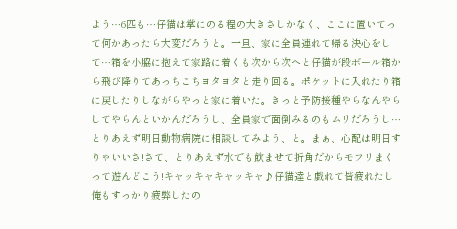よう…6匹も…仔猫は掌にのる程の大きさしかなく、ここに置いてって何かあったら大変だろうと。一旦、家に全員連れて帰る決心をして…箱を小脇に抱えて家路に着くも次から次へと仔猫が段ボール箱から飛び降りてあっちこちヨタヨタと走り回る。ポケットに入れたり箱に戻したりしながらやっと家に着いた。きっと予防接種やらなんやらしてやらんといかんだろうし、全員家で面倒みるのもムリだろうし…とりあえず明日動物病院に相談してみよう、と。まぁ、心配は明日すりゃいいさ!さて、とりあえず水でも飲ませて折角だからモフリまくって遊んどこう!キャッキャキャッキャ♪仔猫達と戯れて皆疲れたし俺もすっかり疲弊したの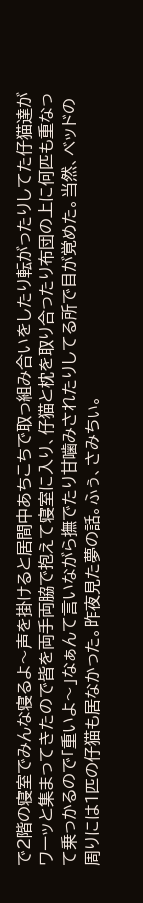で2階の寝室でみんな寝るよ〜声を掛けると居間中あちこちで取っ組み合いをしたり転がったりしてた仔猫達がワーッと集まってきたので皆を両手両脇で抱えて寝室に入り、仔猫と枕を取り合ったり布団の上に何匹も重なって乗っかるので「重いよ〜」なぁんて言いながら撫でたり甘噛みされたりしてる所で目が覚めた。当然、ベッドの周りには1匹の仔猫も居なかった。昨夜見た夢の話。ふぅ、さみちぃ。